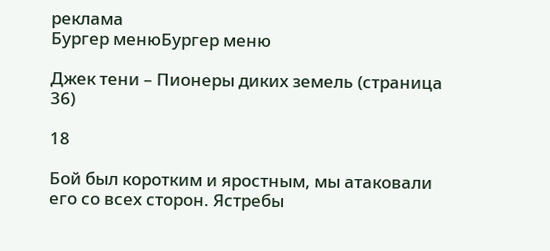реклама
Бургер менюБургер меню

Джек тени – Пионеры диких земель (страница 36)

18

Бой был коротким и яростным, мы атаковали его со всех сторон. Ястребы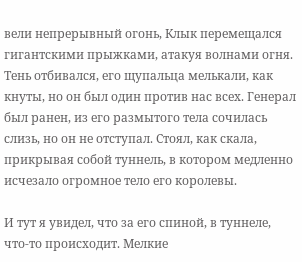вели непрерывный огонь, Клык перемещался гигантскими прыжками, атакуя волнами огня. Тень отбивался, его щупальца мелькали, как кнуты, но он был один против нас всех. Генерал был ранен, из его размытого тела сочилась слизь, но он не отступал. Стоял, как скала, прикрывая собой туннель, в котором медленно исчезало огромное тело его королевы.

И тут я увидел, что за его спиной, в туннеле, что-то происходит. Мелкие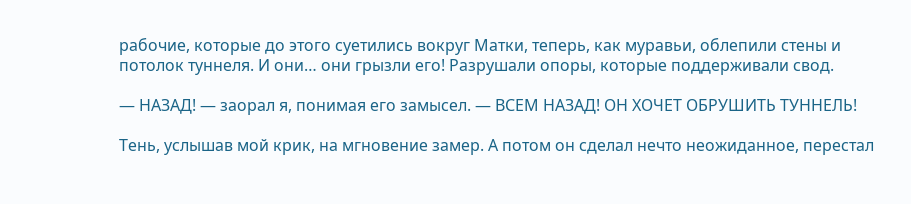рабочие, которые до этого суетились вокруг Матки, теперь, как муравьи, облепили стены и потолок туннеля. И они… они грызли его! Разрушали опоры, которые поддерживали свод.

— НАЗАД! — заорал я, понимая его замысел. — ВСЕМ НАЗАД! ОН ХОЧЕТ ОБРУШИТЬ ТУННЕЛЬ!

Тень, услышав мой крик, на мгновение замер. А потом он сделал нечто неожиданное, перестал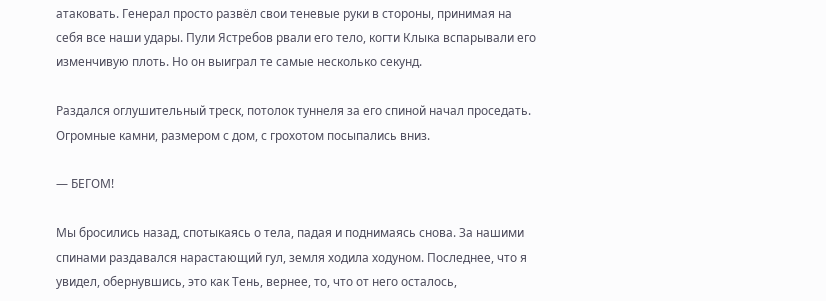атаковать. Генерал просто развёл свои теневые руки в стороны, принимая на себя все наши удары. Пули Ястребов рвали его тело, когти Клыка вспарывали его изменчивую плоть. Но он выиграл те самые несколько секунд.

Раздался оглушительный треск, потолок туннеля за его спиной начал проседать. Огромные камни, размером с дом, с грохотом посыпались вниз.

— БЕГОМ!

Мы бросились назад, спотыкаясь о тела, падая и поднимаясь снова. За нашими спинами раздавался нарастающий гул, земля ходила ходуном. Последнее, что я увидел, обернувшись, это как Тень, вернее, то, что от него осталось,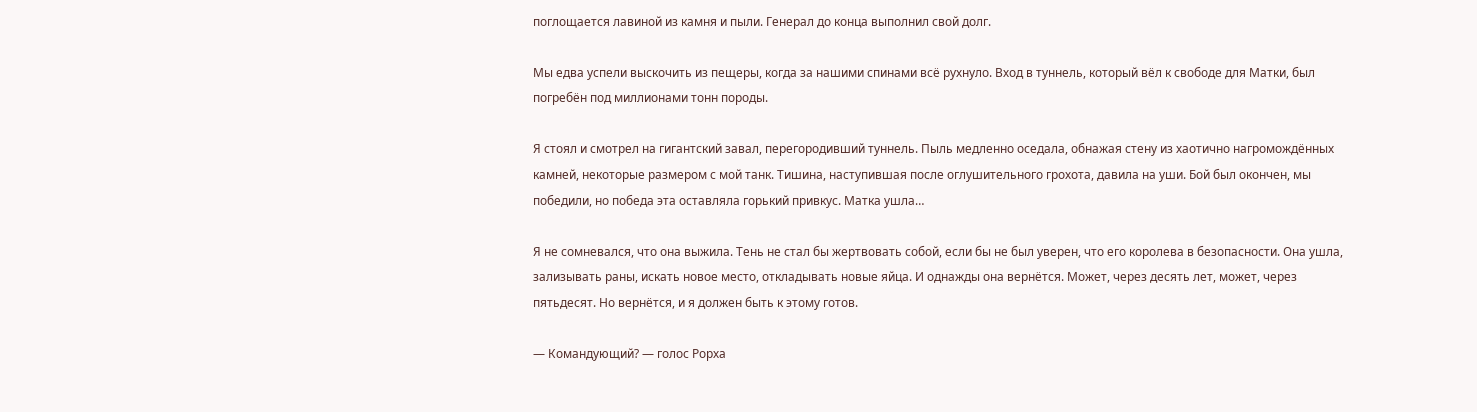поглощается лавиной из камня и пыли. Генерал до конца выполнил свой долг.

Мы едва успели выскочить из пещеры, когда за нашими спинами всё рухнуло. Вход в туннель, который вёл к свободе для Матки, был погребён под миллионами тонн породы.

Я стоял и смотрел на гигантский завал, перегородивший туннель. Пыль медленно оседала, обнажая стену из хаотично нагромождённых камней, некоторые размером с мой танк. Тишина, наступившая после оглушительного грохота, давила на уши. Бой был окончен, мы победили, но победа эта оставляла горький привкус. Матка ушла…

Я не сомневался, что она выжила. Тень не стал бы жертвовать собой, если бы не был уверен, что его королева в безопасности. Она ушла, зализывать раны, искать новое место, откладывать новые яйца. И однажды она вернётся. Может, через десять лет, может, через пятьдесят. Но вернётся, и я должен быть к этому готов.

— Командующий? — голос Рорха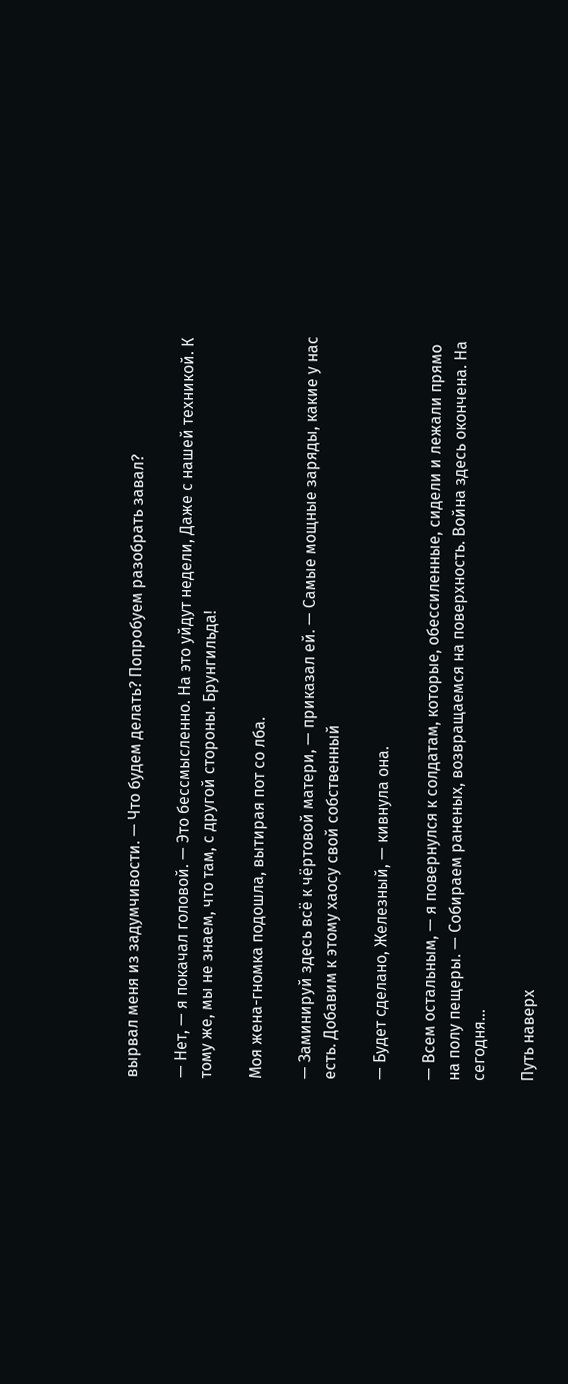вырвал меня из задумчивости. — Что будем делать? Попробуем разобрать завал?

— Нет, — я покачал головой. — Это бессмысленно. На это уйдут недели, Даже с нашей техникой. К тому же, мы не знаем, что там, с другой стороны. Брунгильда!

Моя жена-гномка подошла, вытирая пот со лба.

— Заминируй здесь всё к чёртовой матери, — приказал ей. — Самые мощные заряды, какие у нас есть. Добавим к этому хаосу свой собственный

— Будет сделано, Железный, — кивнула она.

— Всем остальным, — я повернулся к солдатам, которые, обессиленные, сидели и лежали прямо на полу пещеры. — Собираем раненых, возвращаемся на поверхность. Война здесь окончена. На сегодня…

Путь наверх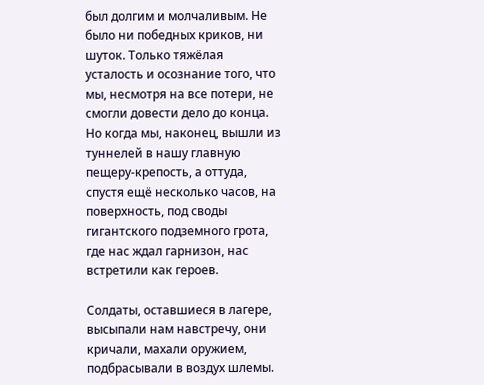был долгим и молчаливым. Не было ни победных криков, ни шуток. Только тяжёлая усталость и осознание того, что мы, несмотря на все потери, не смогли довести дело до конца. Но когда мы, наконец, вышли из туннелей в нашу главную пещеру-крепость, а оттуда, спустя ещё несколько часов, на поверхность, под своды гигантского подземного грота, где нас ждал гарнизон, нас встретили как героев.

Солдаты, оставшиеся в лагере, высыпали нам навстречу, они кричали, махали оружием, подбрасывали в воздух шлемы.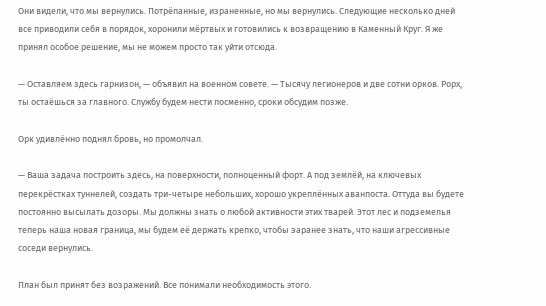Они видели, что мы вернулись. Потрёпанные, израненные, но мы вернулись. Следующие несколько дней все приводили себя в порядок, хоронили мёртвых и готовились к возвращению в Каменный Круг. Я же принял особое решение, мы не можем просто так уйти отсюда.

— Оставляем здесь гарнизон, — объявил на военном совете. — Тысячу легионеров и две сотни орков. Рорх, ты остаёшься за главного. Службу будем нести посменно, сроки обсудим позже.

Орк удивлённо поднял бровь, но промолчал.

— Ваша задача построить здесь, на поверхности, полноценный форт. А под землёй, на ключевых перекрёстках туннелей, создать три-четыре небольших, хорошо укреплённых аванпоста. Оттуда вы будете постоянно высылать дозоры. Мы должны знать о любой активности этих тварей. Этот лес и подземелья теперь наша новая граница, мы будем её держать крепко, чтобы заранее знать, что наши агрессивные соседи вернулись.

План был принят без возражений. Все понимали необходимость этого.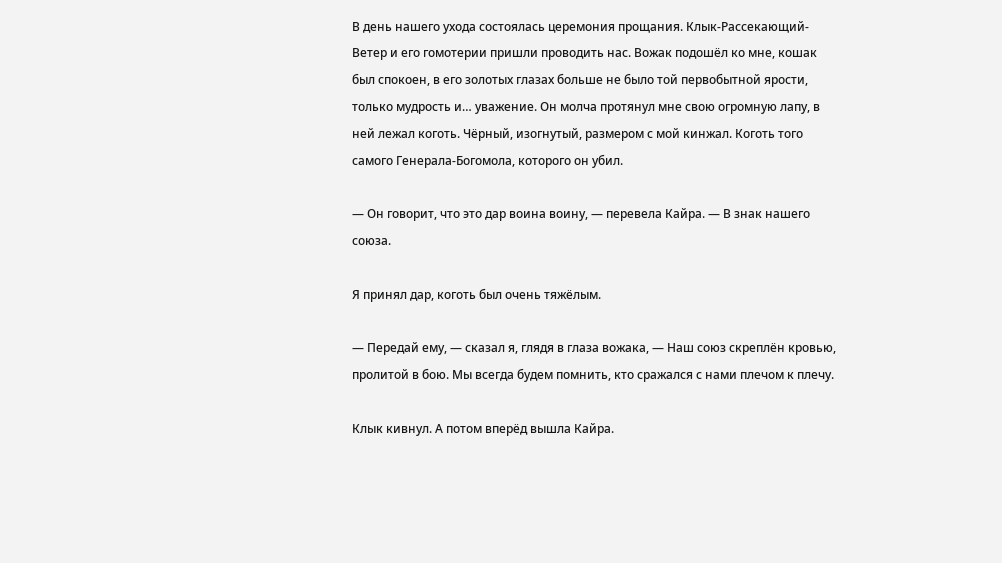В день нашего ухода состоялась церемония прощания. Клык-Рассекающий-Ветер и его гомотерии пришли проводить нас. Вожак подошёл ко мне, кошак был спокоен, в его золотых глазах больше не было той первобытной ярости, только мудрость и… уважение. Он молча протянул мне свою огромную лапу, в ней лежал коготь. Чёрный, изогнутый, размером с мой кинжал. Коготь того самого Генерала-Богомола, которого он убил.

— Он говорит, что это дар воина воину, — перевела Кайра. — В знак нашего союза.

Я принял дар, коготь был очень тяжёлым.

— Передай ему, — сказал я, глядя в глаза вожака, — Наш союз скреплён кровью, пролитой в бою. Мы всегда будем помнить, кто сражался с нами плечом к плечу.

Клык кивнул. А потом вперёд вышла Кайра.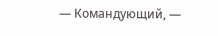— Командующий, —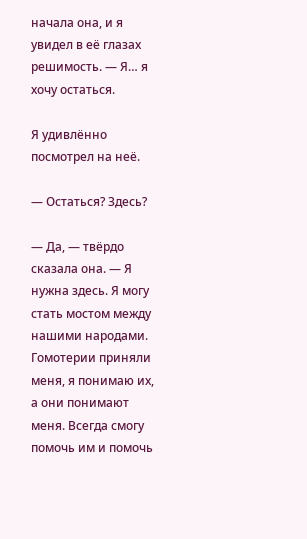начала она, и я увидел в её глазах решимость. — Я… я хочу остаться.

Я удивлённо посмотрел на неё.

— Остаться? Здесь?

— Да, — твёрдо сказала она. — Я нужна здесь. Я могу стать мостом между нашими народами. Гомотерии приняли меня, я понимаю их, а они понимают меня. Всегда смогу помочь им и помочь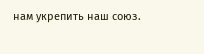нам укрепить наш союз.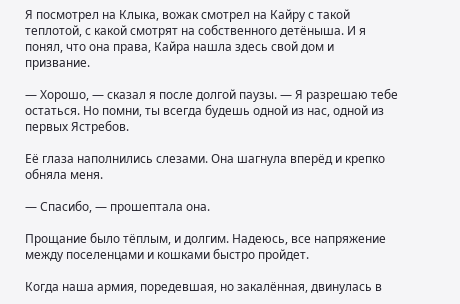Я посмотрел на Клыка, вожак смотрел на Кайру с такой теплотой, с какой смотрят на собственного детёныша. И я понял, что она права, Кайра нашла здесь свой дом и призвание.

— Хорошо, — сказал я после долгой паузы. — Я разрешаю тебе остаться. Но помни, ты всегда будешь одной из нас, одной из первых Ястребов.

Её глаза наполнились слезами. Она шагнула вперёд и крепко обняла меня.

— Спасибо, — прошептала она.

Прощание было тёплым, и долгим. Надеюсь, все напряжение между поселенцами и кошками быстро пройдет.

Когда наша армия, поредевшая, но закалённая, двинулась в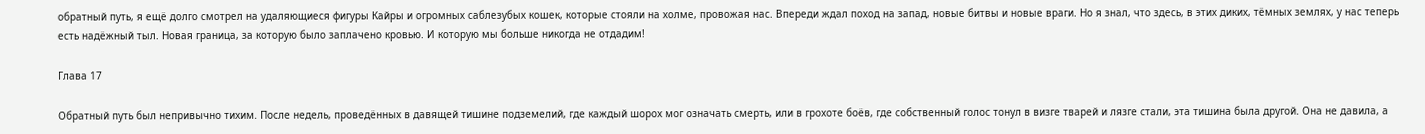обратный путь, я ещё долго смотрел на удаляющиеся фигуры Кайры и огромных саблезубых кошек, которые стояли на холме, провожая нас. Впереди ждал поход на запад, новые битвы и новые враги. Но я знал, что здесь, в этих диких, тёмных землях, у нас теперь есть надёжный тыл. Новая граница, за которую было заплачено кровью. И которую мы больше никогда не отдадим!

Глава 17

Обратный путь был непривычно тихим. После недель, проведённых в давящей тишине подземелий, где каждый шорох мог означать смерть, или в грохоте боёв, где собственный голос тонул в визге тварей и лязге стали, эта тишина была другой. Она не давила, а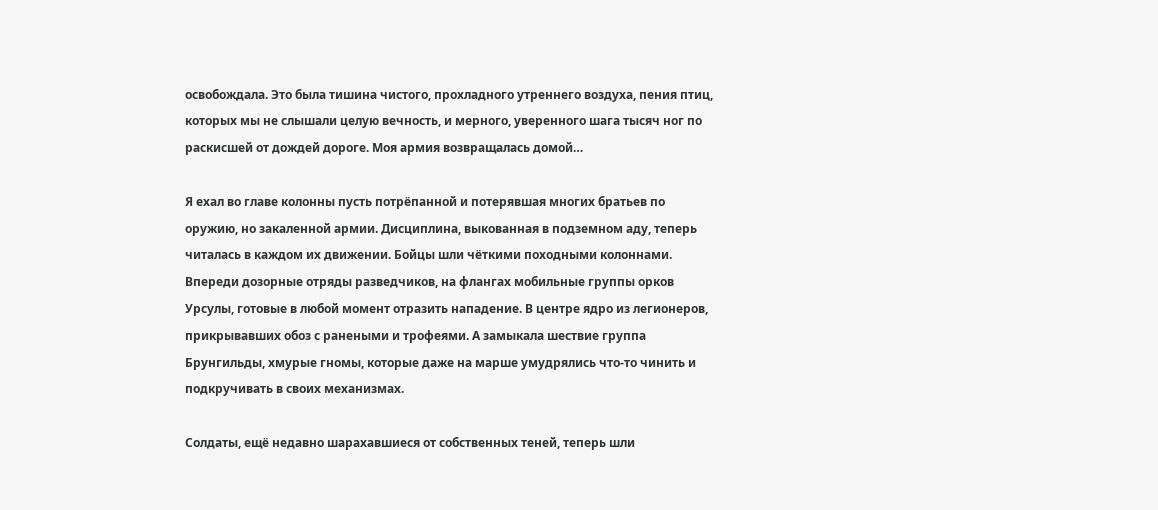освобождала. Это была тишина чистого, прохладного утреннего воздуха, пения птиц, которых мы не слышали целую вечность, и мерного, уверенного шага тысяч ног по раскисшей от дождей дороге. Моя армия возвращалась домой…

Я ехал во главе колонны пусть потрёпанной и потерявшая многих братьев по оружию, но закаленной армии. Дисциплина, выкованная в подземном аду, теперь читалась в каждом их движении. Бойцы шли чёткими походными колоннами. Впереди дозорные отряды разведчиков, на флангах мобильные группы орков Урсулы, готовые в любой момент отразить нападение. В центре ядро из легионеров, прикрывавших обоз с ранеными и трофеями. А замыкала шествие группа Брунгильды, хмурые гномы, которые даже на марше умудрялись что-то чинить и подкручивать в своих механизмах.

Солдаты, ещё недавно шарахавшиеся от собственных теней, теперь шли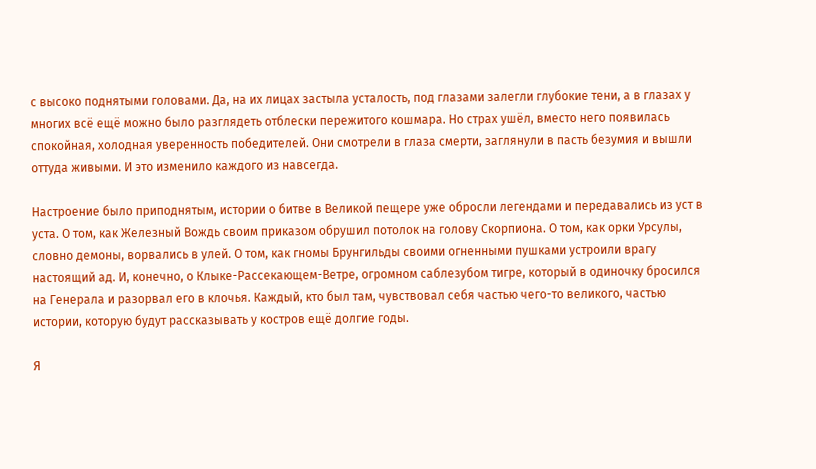с высоко поднятыми головами. Да, на их лицах застыла усталость, под глазами залегли глубокие тени, а в глазах у многих всё ещё можно было разглядеть отблески пережитого кошмара. Но страх ушёл, вместо него появилась спокойная, холодная уверенность победителей. Они смотрели в глаза смерти, заглянули в пасть безумия и вышли оттуда живыми. И это изменило каждого из навсегда.

Настроение было приподнятым, истории о битве в Великой пещере уже обросли легендами и передавались из уст в уста. О том, как Железный Вождь своим приказом обрушил потолок на голову Скорпиона. О том, как орки Урсулы, словно демоны, ворвались в улей. О том, как гномы Брунгильды своими огненными пушками устроили врагу настоящий ад. И, конечно, о Клыке-Рассекающем-Ветре, огромном саблезубом тигре, который в одиночку бросился на Генерала и разорвал его в клочья. Каждый, кто был там, чувствовал себя частью чего-то великого, частью истории, которую будут рассказывать у костров ещё долгие годы.

Я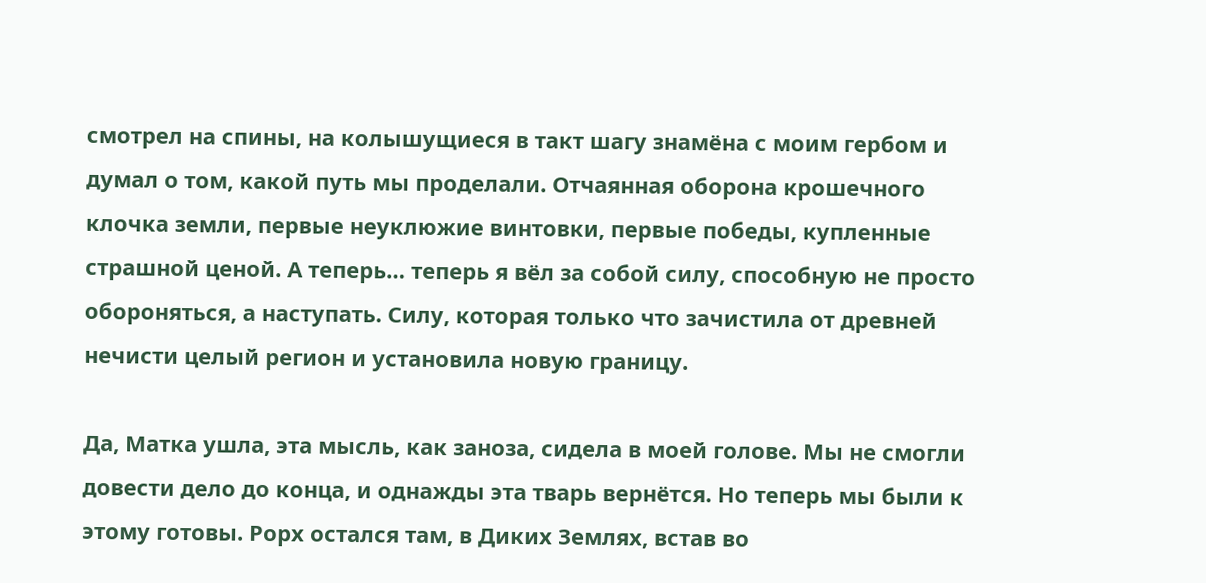смотрел на спины, на колышущиеся в такт шагу знамёна с моим гербом и думал о том, какой путь мы проделали. Отчаянная оборона крошечного клочка земли, первые неуклюжие винтовки, первые победы, купленные страшной ценой. А теперь… теперь я вёл за собой силу, способную не просто обороняться, а наступать. Силу, которая только что зачистила от древней нечисти целый регион и установила новую границу.

Да, Матка ушла, эта мысль, как заноза, сидела в моей голове. Мы не смогли довести дело до конца, и однажды эта тварь вернётся. Но теперь мы были к этому готовы. Рорх остался там, в Диких Землях, встав во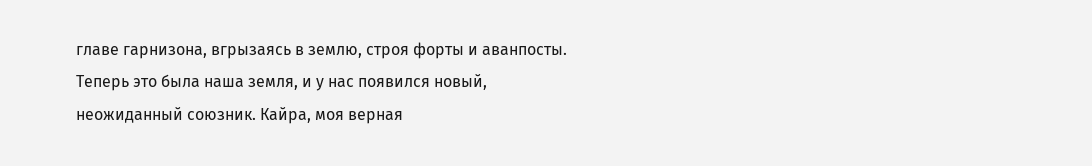главе гарнизона, вгрызаясь в землю, строя форты и аванпосты. Теперь это была наша земля, и у нас появился новый, неожиданный союзник. Кайра, моя верная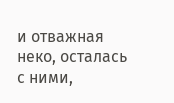и отважная неко, осталась с ними,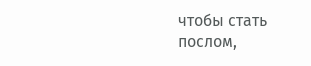чтобы стать послом,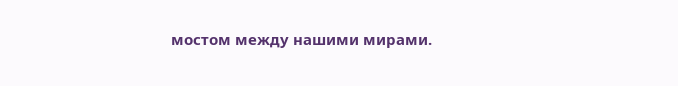мостом между нашими мирами.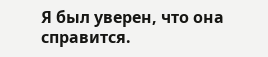Я был уверен, что она справится.